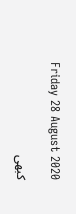Friday 28 August 2020

کبھی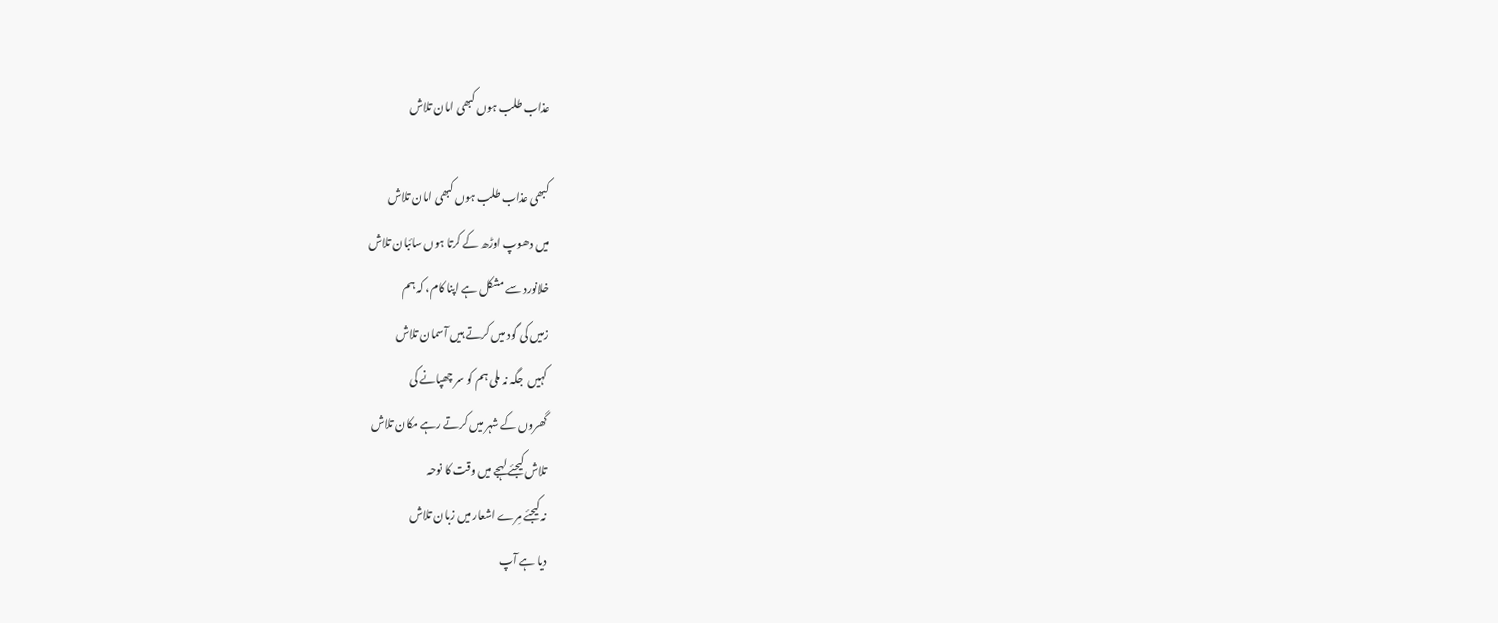عذاب طلب ہوں کبھی امان تلاش

کبھی عذاب طلب ہوں کبھی امان تلاش
میں دھوپ اوڑھ کے کرتا ہوں سائبان تلاش
خلانورد سے مشکل ہے اپنا کام، کہ ہم
زمیں کی گود میں کرتے ہیں آسمان تلاش
کہیں  جگہ نہ ملی ہم کو سر چھپانے کی
گھروں کے شہر میں کرتے رہے مکان تلاش
تلاش کیجئے لہجے میں وقت کا نوحہ
نہ کیجئے مِرے اشعار میں زبان تلاش
دیا ہے آپ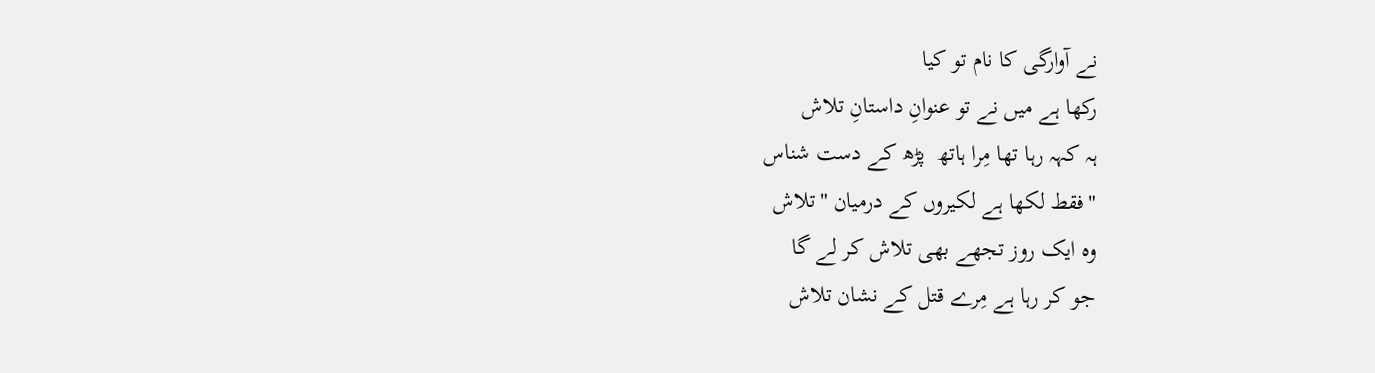نے آوارگی کا نام تو کیا
رکھا ہے میں نے تو عنوانِ داستانِ تلاش
ہہ کہہ رہا تھا مِرا ہاتھ  پڑھ کے دست شناس
"فقط لکھا ہے لکیروں کے درمیان "تلاش
وہ ایک روز تجھے بھی تلاش کر لے گا
جو کر رہا ہے مِرے قتل کے نشان تلاش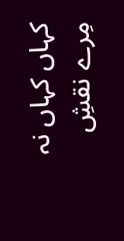کہاں کہاں نہ مِرے نقشِ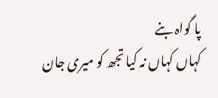پا گواہ بنے
کہاں کہاں نہ کیا تجھ کو میری جان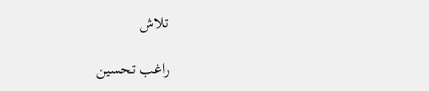تلاش

راغب تحسین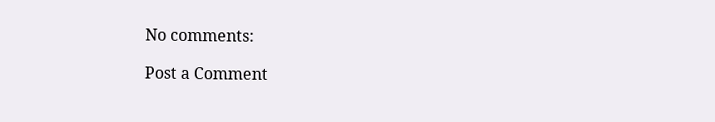No comments:

Post a Comment